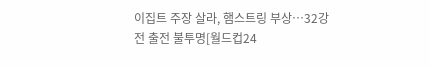이집트 주장 살라, 햄스트링 부상…32강전 출전 불투명[월드컵24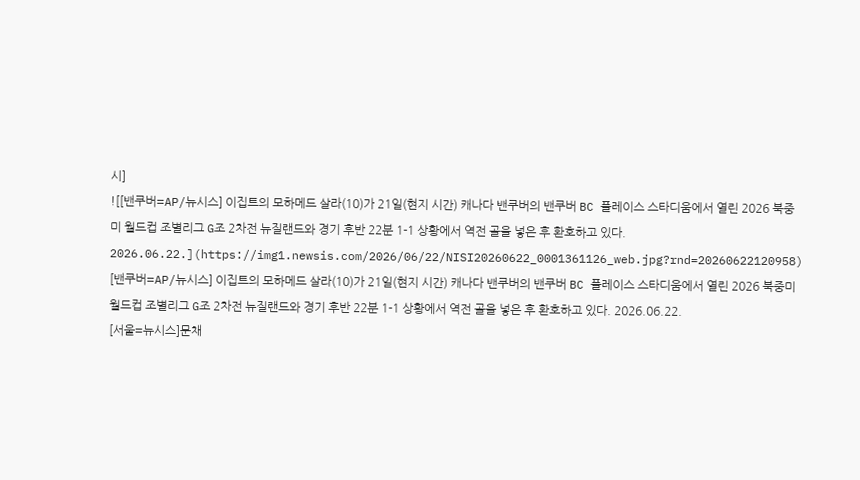시]
![[밴쿠버=AP/뉴시스] 이집트의 모하메드 살라(10)가 21일(현지 시간) 캐나다 밴쿠버의 밴쿠버 BC 플레이스 스타디움에서 열린 2026 북중미 월드컵 조별리그 G조 2차전 뉴질랜드와 경기 후반 22분 1-1 상황에서 역전 골을 넣은 후 환호하고 있다. 2026.06.22.](https://img1.newsis.com/2026/06/22/NISI20260622_0001361126_web.jpg?rnd=20260622120958)
[밴쿠버=AP/뉴시스] 이집트의 모하메드 살라(10)가 21일(현지 시간) 캐나다 밴쿠버의 밴쿠버 BC 플레이스 스타디움에서 열린 2026 북중미 월드컵 조별리그 G조 2차전 뉴질랜드와 경기 후반 22분 1-1 상황에서 역전 골을 넣은 후 환호하고 있다. 2026.06.22.
[서울=뉴시스]문채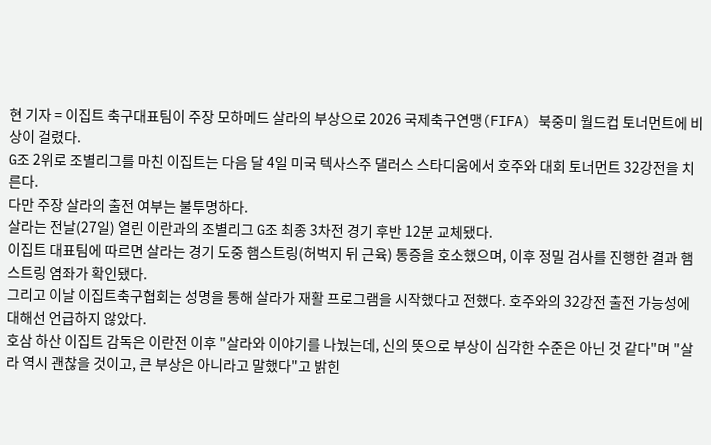현 기자 = 이집트 축구대표팀이 주장 모하메드 살라의 부상으로 2026 국제축구연맹(FIFA) 북중미 월드컵 토너먼트에 비상이 걸렸다.
G조 2위로 조별리그를 마친 이집트는 다음 달 4일 미국 텍사스주 댈러스 스타디움에서 호주와 대회 토너먼트 32강전을 치른다.
다만 주장 살라의 출전 여부는 불투명하다.
살라는 전날(27일) 열린 이란과의 조별리그 G조 최종 3차전 경기 후반 12분 교체됐다.
이집트 대표팀에 따르면 살라는 경기 도중 햄스트링(허벅지 뒤 근육) 통증을 호소했으며, 이후 정밀 검사를 진행한 결과 햄스트링 염좌가 확인됐다.
그리고 이날 이집트축구협회는 성명을 통해 살라가 재활 프로그램을 시작했다고 전했다. 호주와의 32강전 출전 가능성에 대해선 언급하지 않았다.
호삼 하산 이집트 감독은 이란전 이후 "살라와 이야기를 나눴는데, 신의 뜻으로 부상이 심각한 수준은 아닌 것 같다"며 "살라 역시 괜찮을 것이고, 큰 부상은 아니라고 말했다"고 밝힌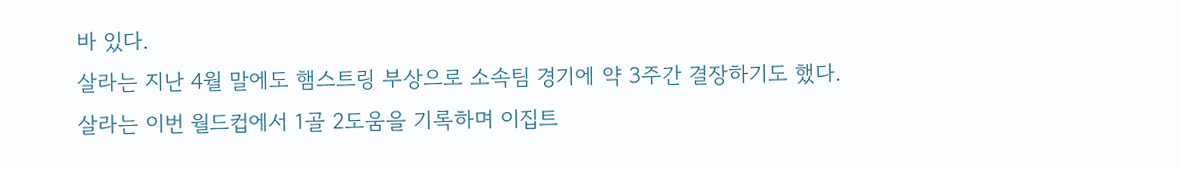바 있다.
살라는 지난 4월 말에도 햄스트링 부상으로 소속팀 경기에 약 3주간 결장하기도 했다.
살라는 이번 월드컵에서 1골 2도움을 기록하며 이집트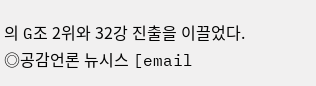의 G조 2위와 32강 진출을 이끌었다.
◎공감언론 뉴시스 [email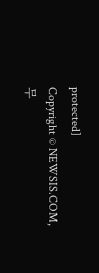protected]
Copyright © NEWSIS.COM, 무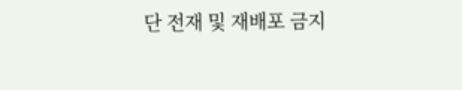단 전재 및 재배포 금지